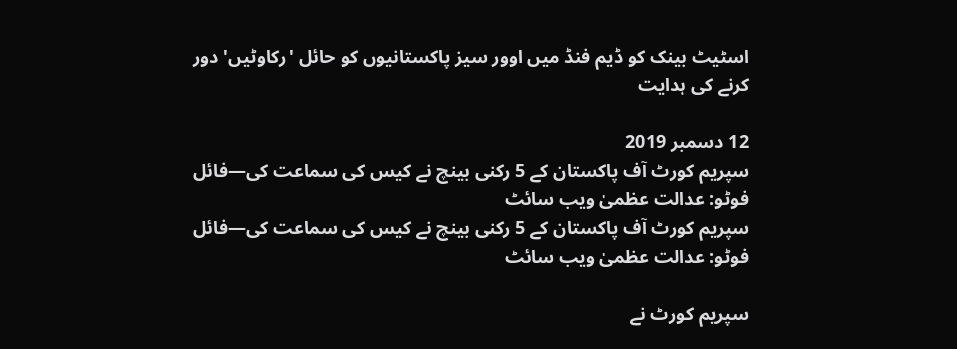اسٹیٹ بینک کو ڈیم فنڈ میں اوور سیز پاکستانیوں کو حائل 'رکاوٹیں' دور کرنے کی ہدایت

12 دسمبر 2019
سپریم کورٹ آف پاکستان کے 5 رکنی بینچ نے کیس کی سماعت کی—فائل فوٹو: عدالت عظمیٰ ویب سائٹ
سپریم کورٹ آف پاکستان کے 5 رکنی بینچ نے کیس کی سماعت کی—فائل فوٹو: عدالت عظمیٰ ویب سائٹ

سپریم کورٹ نے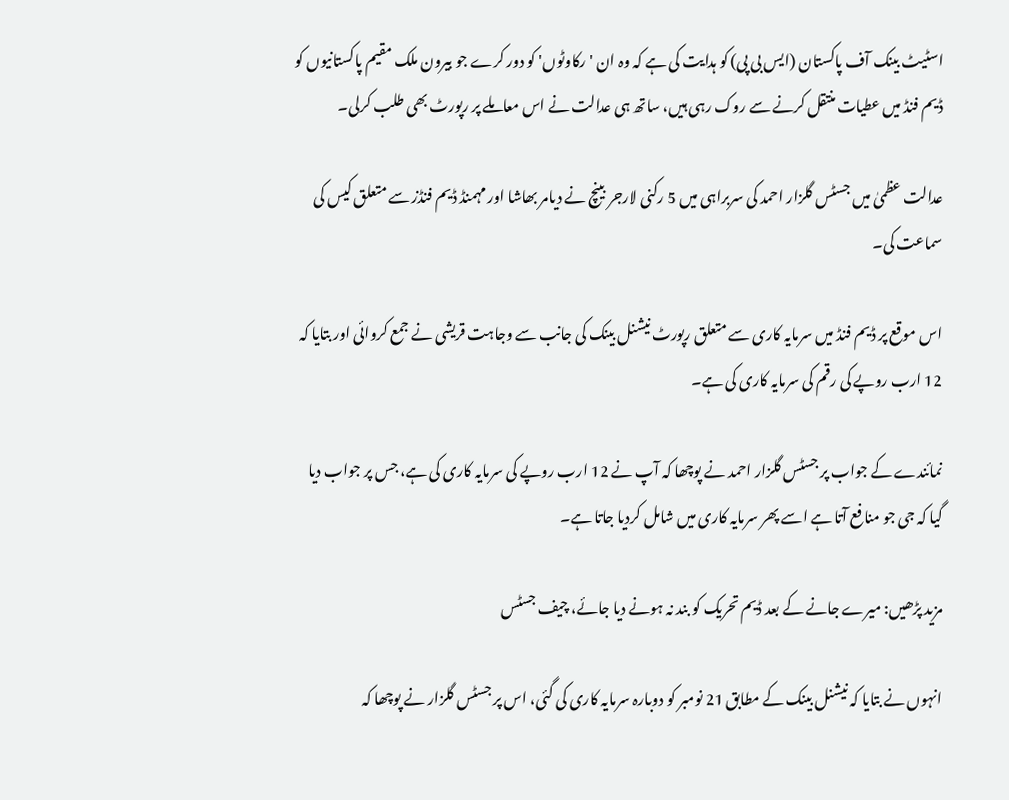اسٹیٹ بینک آف پاکستان (ایس بی پی) کو ہدایت کی ہے کہ وہ ان 'رکاوٹوں' کو دور کرے جو بیرون ملک مقیم پاکستانیوں کو ڈیم فنڈ میں عطیات منتقل کرنے سے روک رہی ہیں، ساتھ ہی عدالت نے اس معاملے پر رپورٹ بھی طلب کرلی۔

عدالت عظمیٰ میں جسٹس گلزار احمد کی سربراہی میں 5 رکنی لارجر بینچ نے دیامر بھاشا اور مہمنڈ ڈیم فنڈز سے متعلق کیس کی سماعت کی۔

اس موقع پر ڈیم فنڈ میں سرمایہ کاری سے متعلق رپورٹ نیشنل بینک کی جانب سے وجاہت قریشی نے جمع کروائی اور بتایا کہ 12 ارب روپے کی رقم کی سرمایہ کاری کی ہے۔

نمائندے کے جواب پر جسٹس گلزار احمد نے پوچھا کہ آپ نے 12 ارب روپے کی سرمایہ کاری کی ہے، جس پر جواب دیا گیا کہ جی جو منافع آتا ہے اسے پھر سرمایہ کاری میں شامل کردیا جاتا ہے۔

مزید پڑھیں: میرے جانے کے بعد ڈیم تحریک کو بند نہ ہونے دیا جائے، چیف جسٹس

انہوں نے بتایا کہ نیشنل بینک کے مطابق 21 نومبر کو دوبارہ سرمایہ کاری کی گئی، اس پر جسٹس گلزار نے پوچھا کہ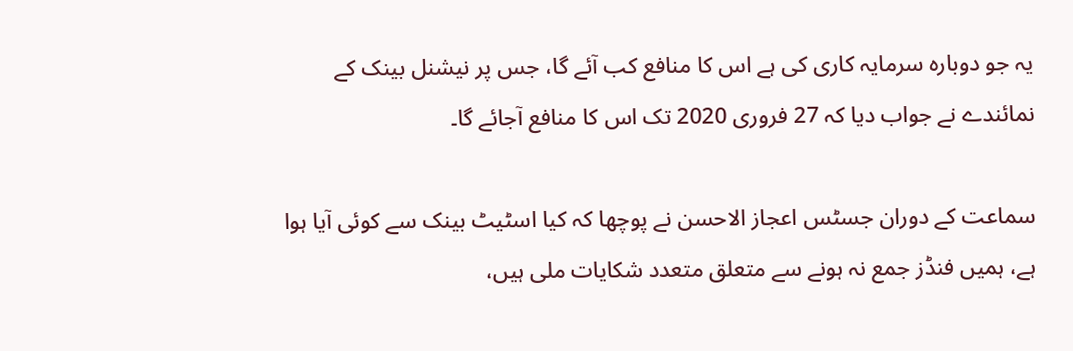یہ جو دوبارہ سرمایہ کاری کی ہے اس کا منافع کب آئے گا، جس پر نیشنل بینک کے نمائندے نے جواب دیا کہ 27 فروری 2020 تک اس کا منافع آجائے گا۔

سماعت کے دوران جسٹس اعجاز الاحسن نے پوچھا کہ کیا اسٹیٹ بینک سے کوئی آیا ہوا ہے، ہمیں فنڈز جمع نہ ہونے سے متعلق متعدد شکایات ملی ہیں،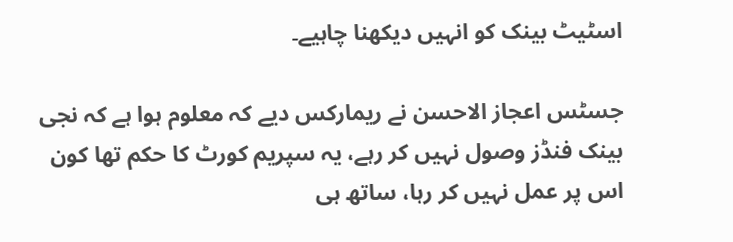اسٹیٹ بینک کو انہیں دیکھنا چاہیے۔

جسٹس اعجاز الاحسن نے ریمارکس دیے کہ معلوم ہوا ہے کہ نجی بینک فنڈز وصول نہیں کر رہے، یہ سپریم کورٹ کا حکم تھا کون اس پر عمل نہیں کر رہا، ساتھ ہی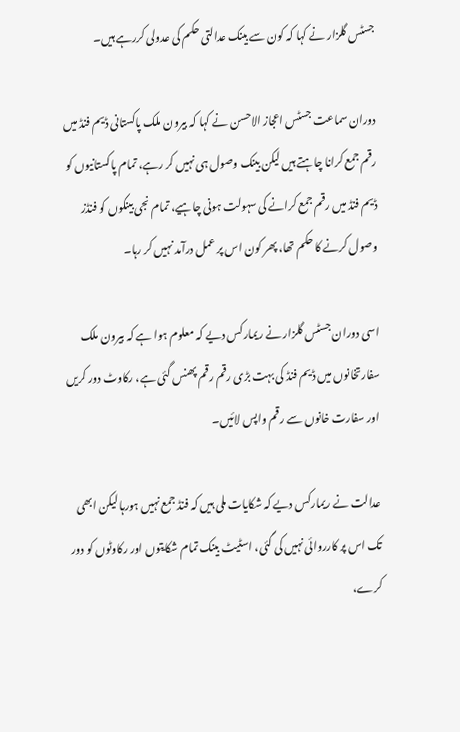جسٹس گلزار نے کہا کہ کون سے بینک عدالتی حکم کی عدولی کررہے ہیں۔

دوران سماعت جسٹس اعجاز الاحسن نے کہا کہ بیرون ملک پاکستانی ڈیم فنڈ میں رقم جمع کرانا چاہتے ہیں لیکن بینک وصول ہی نہیں کر رہے، تمام پاکستانیوں کو ڈیم فنڈ میں رقم جمع کرانے کی سہولت ہونی چاہیے، تمام نجی بینکوں کو فنڈز وصول کرنے کا حکم تھا، پھر کون اس پر عمل درآمد نہیں کر رہا۔

اسی دوران جسٹس گلزار نے ریمارکس دیے کہ معلوم ہوا ہے کہ بیرون ملک سفارتخانوں میں ڈیم فنڈ کی بہت بڑی رقم رقم پھنس گئی ہے، رکاوٹ دور کریں اور سفارت خانوں سے رقم واپس لائیں۔

عدالت نے ریمارکس دیے کہ شکایات ملی ہیں کہ فنڈ جمع نہیں ہورہا لیکن ابھی تک اس پر کارروائی نہیں کی گئی، اسٹیٹ بینک تمام شکایتوں اور رکاوٹوں کو دور کرے،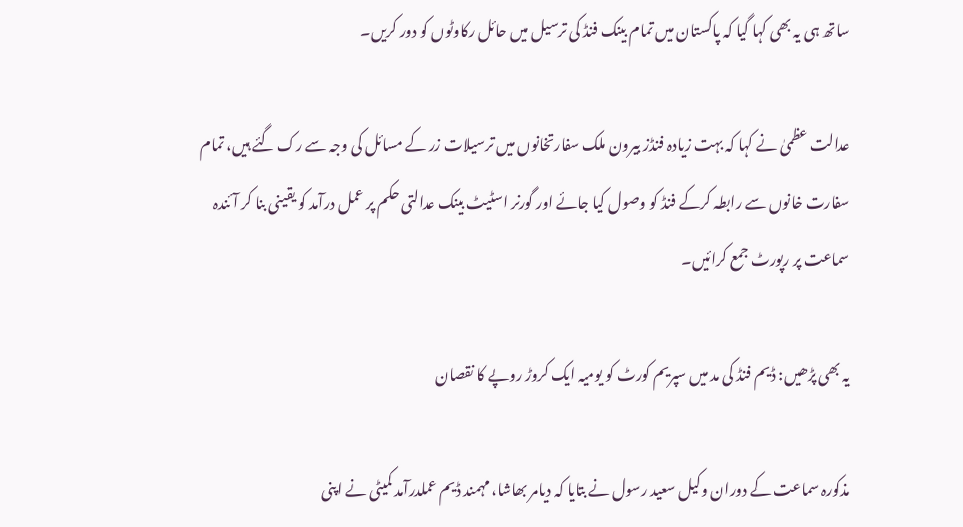ساتھ ہی یہ بھی کہا گیا کہ پاکستان میں تمام بینک فنڈ کی ترسیل میں حائل رکاوٹوں کو دور کریں۔

عدالت عظمیٰ نے کہا کہ بہت زیادہ فنڈز بیرون ملک سفارتخانوں میں ترسیلات زر کے مسائل کی وجہ سے رک گئے ہیں، تمام سفارت خانوں سے رابطہ کرکے فنڈ کو وصول کیا جائے اور گورنر اسٹیٹ بینک عدالتی حکم پر عمل درآمد کو یقینی بنا کر آئندہ سماعت پر رپورٹ جمع کرائیں۔

یہ بھی پڑھیں: ڈیم فنڈ کی مد میں سپریم کورٹ کو یومیہ ایک کروڑ روپے کا نقصان

مذکورہ سماعت کے دوران وکیل سعید رسول نے بتایا کہ دیامر بھاشا، مہمند ڈیم عملدرآمد کمیٹی نے اپنی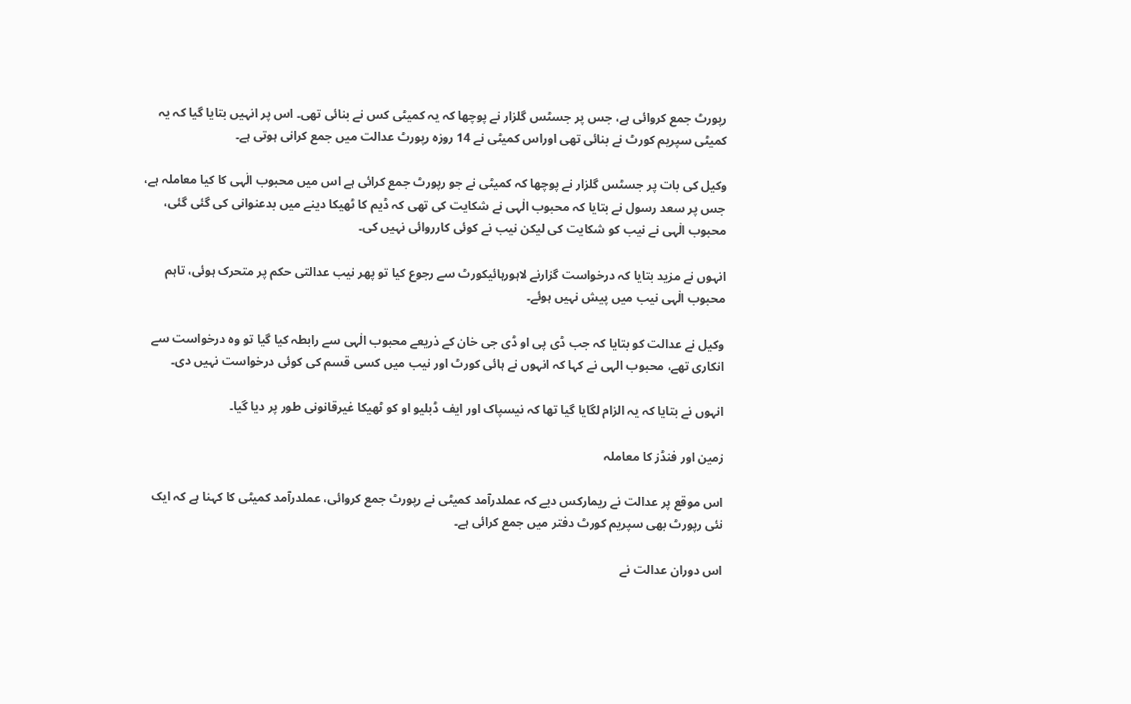رپورٹ جمع کروائی ہے، جس پر جسٹس گلزار نے پوچھا کہ یہ کمیٹی کس نے بنائی تھی۔ اس پر انہیں بتایا گیا کہ یہ کمیٹی سپریم کورٹ نے بنائی تھی اوراس کمیٹی نے 14 روزہ رپورٹ عدالت میں جمع کرانی ہوتی ہے۔

وکیل کی بات پر جسٹس گلزار نے پوچھا کہ کمیٹی نے جو رپورٹ جمع کرائی ہے اس میں محبوب الٰہی کا کیا معاملہ ہے، جس پر سعد رسول نے بتایا کہ محبوب الٰہی نے شکایت کی تھی کہ ڈیم کا ٹھیکا دینے میں بدعنوانی کی گئی گئی، محبوب الٰہی نے نیب کو شکایت کی لیکن نیب نے کوئی کارروائی نہیں کی۔

انہوں نے مزید بتایا کہ درخواست گزارنے لاہورہائیکورٹ سے رجوع کیا تو پھر نیب عدالتی حکم پر متحرک ہوئی، تاہم محبوب الٰہی نیب میں پیش نہیں ہوئے۔

وکیل نے عدالت کو بتایا کہ جب ڈی پی او ڈی جی خان کے ذریعے محبوب الٰہی سے رابطہ کیا گیا تو وہ درخواست سے انکاری تھے، محبوب الہی نے کہا کہ انہوں نے ہائی کورٹ اور نیب میں کسی قسم کی کوئی درخواست نہیں دی۔

انہوں نے بتایا کہ یہ الزام لگایا گیا تھا کہ نیسپاک اور ایف ڈبلیو او کو ٹھیکا غیرقانونی طور پر دیا گیا۔

زمین اور فنڈز کا معاملہ

اس موقع پر عدالت نے ریمارکس دیے کہ عملدرآمد کمیٹی نے رپورٹ جمع کروائی، عملدرآمد کمیٹی کا کہنا ہے کہ ایک نئی رپورٹ بھی سپریم کورٹ دفتر میں جمع کرائی ہے۔

اس دوران عدالت نے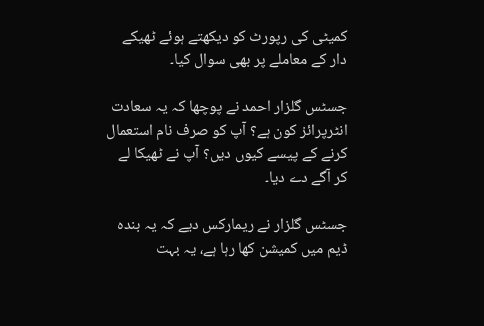کمیٹی کی رپورٹ کو دیکھتے ہوئے ٹھیکے دار کے معاملے پر بھی سوال کیا۔

جسٹس گلزار احمد نے پوچھا کہ یہ سعادت انٹرپرائز کون ہے؟ آپ کو صرف نام استعمال کرنے کے پیسے کیوں دیں؟ آپ نے ٹھیکا لے کر آگے دے دیا۔

جسٹس گلزار نے ریمارکس دیے کہ یہ بندہ ڈیم میں کمیشن کھا رہا ہے، یہ بہت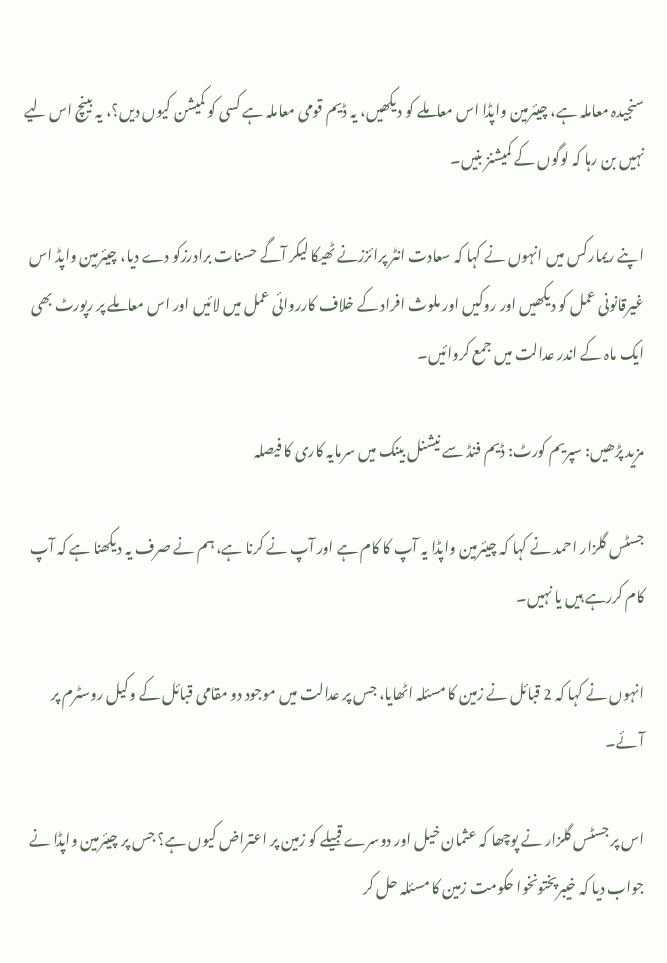سنجیدہ معاملہ ہے، چیئرمین واپڈا اس معاملے کو دیکھیں، یہ ڈیم قومی معاملہ ہے کسی کو کمیشن کیوں دیں؟، یہ بینچ اس لیے نہیں بن رہا کہ لوگوں کے کمیشنز بنیں۔

اپنے ریمارکس میں انہوں نے کہا کہ سعادت انٹر پرائززنے ٹھیکا لیکر آگے حسنات برادرزکو دے دیا، چیئرمین واپڈ اس غیرقانونی عمل کو دیکھیں اور روکیں اور ملوث افراد کے خلاف کارروائی عمل میں لائیں اور اس معاملے پر رپورٹ بھی ایک ماہ کے اندر عدالت میں جمع کروائیں۔

مزید پڑھیں: سپریم کورٹ: ڈیم فنڈ سے نیشنل بینک میں سرمایہ کاری کا فیصلہ

جسٹس گلزار احمد نے کہا کہ چیئرمین واپڈا یہ آپ کا کام ہے اور آپ نے کرنا ہے، ہم نے صرف یہ دیکھنا ہے کہ آپ کام کررہے ہیں یا نہیں۔

انہوں نے کہا کہ 2 قبائل نے زمین کا مسئلہ اٹھایا، جس پر عدالت میں موجود دو مقامی قبائل کے وکیل روسٹرم پر آئے۔

اس پر جسٹس گلزار نے پوچھا کہ عثمان خیل اور دوسرے قبیلے کو زمین پر اعتراض کیوں ہے؟ جس پر چیئرمین واپڈا نے جواب دیا کہ خیبرپختونخوا حکومت زمین کا مسئلہ حل کر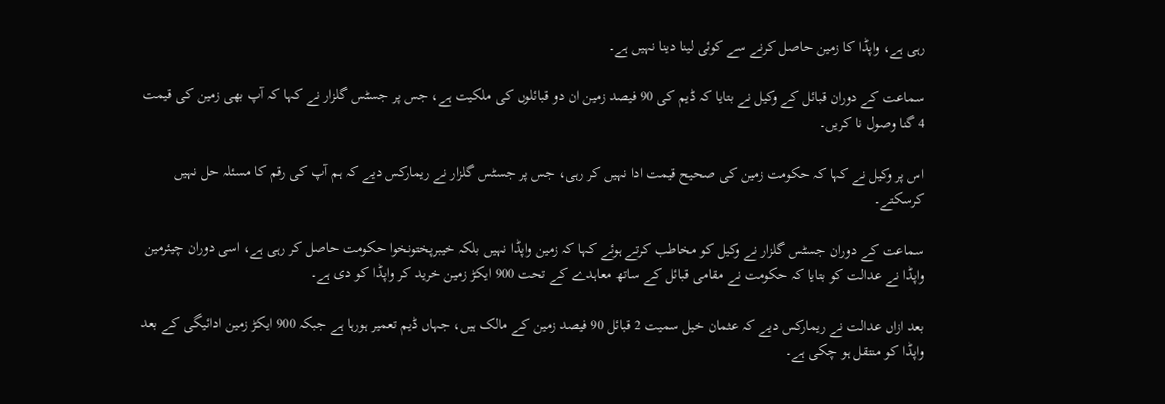رہی ہے، واپڈا کا زمین حاصل کرنے سے کوئی لینا دینا نہیں ہے۔

سماعت کے دوران قبائل کے وکیل نے بتایا کہ ڈیم کی 90 فیصد زمین ان دو قبائلوں کی ملکیت ہے، جس پر جسٹس گلزار نے کہا کہ آپ بھی زمین کی قیمت 4 گنا وصول نا کریں۔

اس پر وکیل نے کہا کہ حکومت زمین کی صحیح قیمت ادا نہیں کر رہی، جس پر جسٹس گلزار نے ریمارکس دیے کہ ہم آپ کی رقم کا مسئلہ حل نہیں کرسکتے۔

سماعت کے دوران جسٹس گلزار نے وکیل کو مخاطب کرتے ہوئے کہا کہ زمین واپڈا نہیں بلکہ خیبرپختونخوا حکومت حاصل کر رہی ہے، اسی دوران چیئرمین واپڈا نے عدالت کو بتایا کہ حکومت نے مقامی قبائل کے ساتھ معاہدے کے تحت 900 ایکڑ زمین خرید کر واپڈا کو دی ہے۔

بعد ازاں عدالت نے ریمارکس دیے کہ عثمان خیل سمیت 2 قبائل 90 فیصد زمین کے مالک ہیں، جہاں ڈیم تعمیر ہورہا ہے جبکہ 900 ایکڑ زمین ادائیگی کے بعد واپڈا کو منتقل ہو چکی ہے۔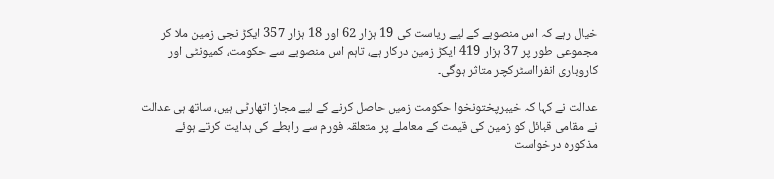خیال رہے کہ اس منصوبے کے لیے ریاست کی 19 ہزار 62 اور 18 ہزار 357 ایکڑ نجی زمین ملا کر مجموعی طور پر 37 ہزار 419 ایکڑ زمین درکار ہے، تاہم اس منصوبے سے حکومت، کمیونٹی اور کاروباری انفرااسٹرکچر متاثر ہوگی۔

عدالت نے کہا کہ خیبرپختونخوا حکومت زمیں حاصل کرنے کے لیے مجاز اتھارٹی ہیں، ساتھ ہی عدالت نے مقامی قبائل کو زمین کی قیمت کے معاملے پر متعلقہ فورم سے رابطے کی ہدایت کرتے ہوئے مذکورہ درخواست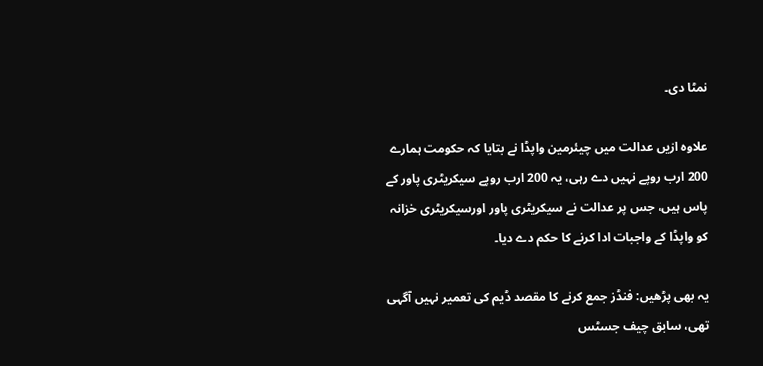نمٹا دی۔

علاوہ ازیں عدالت میں چیئرمین واپڈا نے بتایا کہ حکومت ہمارے 200 ارب روپے نہیں دے رہی، یہ 200 ارب روپے سیکریٹری پاور کے پاس ہیں، جس پر عدالت نے سیکریٹری پاور اورسیکریٹری خزانہ کو واپڈا کے واجبات ادا کرنے کا حکم دے دیا۔

یہ بھی پڑھیں: فنڈز جمع کرنے کا مقصد ڈیم کی تعمیر نہیں آگہی تھی، سابق چیف جسٹس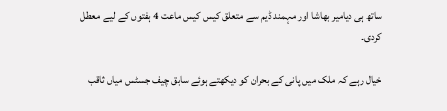ساتھ ہی دیامیر بھاشا اور مہمند ڈیم سے متعلق کیس کیس ماعت 4 ہفتوں کے لیے معطل کردی۔

خیال رہے کہ ملک میں پانی کے بحران کو دیکھتے ہوئے سابق چیف جسٹس میاں ثاقب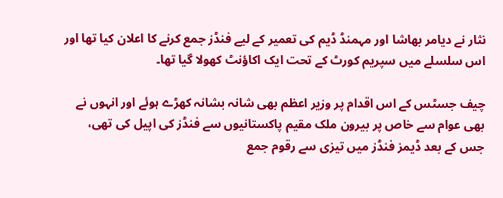نثار نے دیامر بھاشا اور مہمنڈ ڈیم کی تعمیر کے لیے فنڈز جمع کرنے کا اعلان کیا تھا اور اس سلسلے میں سپریم کورٹ کے تحت ایک اکاؤنٹ کھولا گیا تھا۔

چیف جسٹس کے اس اقدام پر وزیر اعظم بھی شانہ بشانہ کھڑے ہوئے اور انہوں نے بھی عوام سے خاص پر بیرون ملک مقیم پاکستانیوں سے فنڈز کی اپیل کی تھی، جس کے بعد ڈیمز فنڈز میں تیزی سے رقوم جمع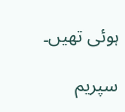ہوئی تھیں۔

سپریم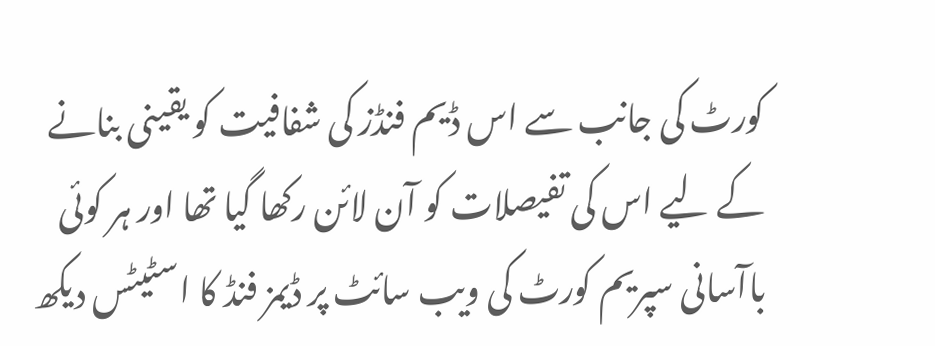کورٹ کی جانب سے اس ڈیم فنڈز کی شفافیت کو یقینی بنانے کے لیے اس کی تفیصلات کو آن لائن رکھا گیا تھا اور ہر کوئی باآسانی سپریم کورٹ کی ویب سائٹ پر ڈیمز فنڈ کا اسٹیٹس دیکھ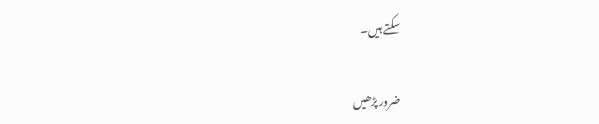سکتے ہیں۔

ضرور پڑھیں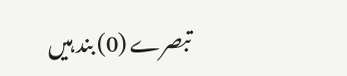تبصرے (0) بند ہیں